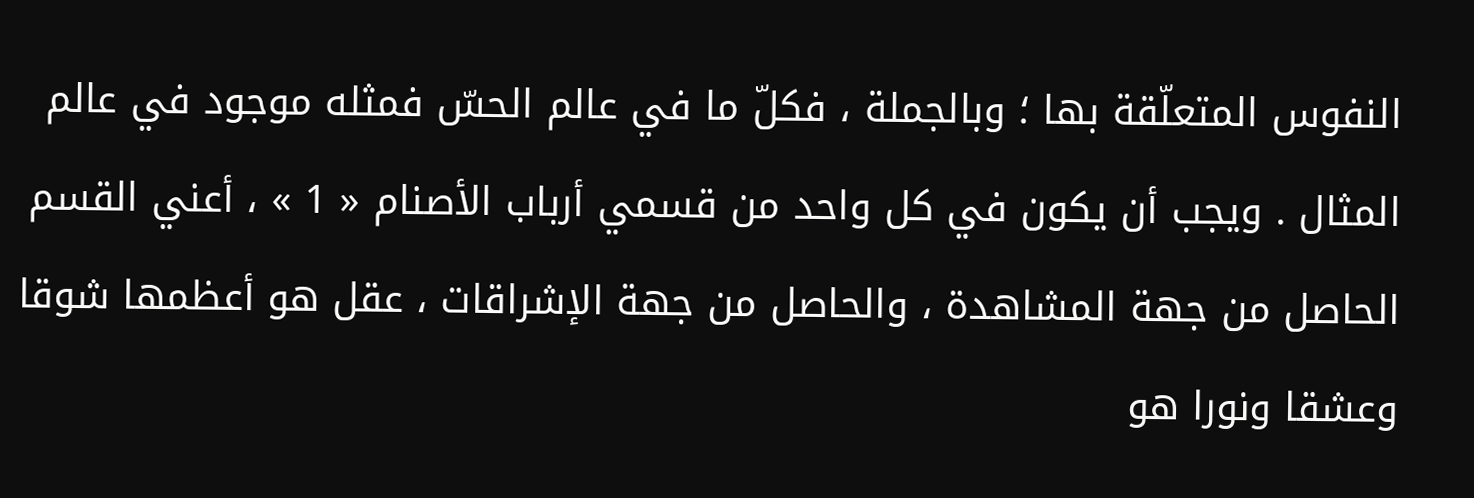النفوس المتعلّقة بها ؛ وبالجملة ، فكلّ ما في عالم الحسّ فمثله موجود في عالم المثال . ويجب أن يكون في كل واحد من قسمي أرباب الأصنام « 1 » ، أعني القسم الحاصل من جهة المشاهدة ، والحاصل من جهة الإشراقات ، عقل هو أعظمها شوقا وعشقا ونورا هو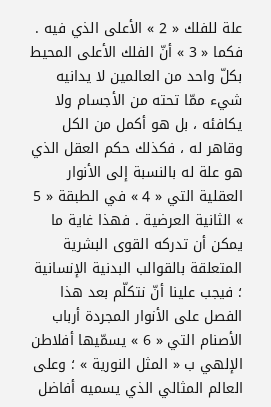علة للفلك « 2 » الأعلى الذي فيه . فكما « 3 » أنّ الفلك الأعلى المحيط بكلّ واحد من العالمين لا يدانيه شيء ممّا تحته من الأجسام ولا يكافئه ، بل هو أكمل من الكل وقاهر له ، فكذلك حكم العقل الذي هو علة له بالنسبة إلى الأنوار العقلية التي « 4 » في الطبقة « 5 » الثانية العرضية . فهذا غاية ما يمكن أن تدركه القوى البشرية المتعلقة بالقوالب البدنية الإنسانية ؛ فيجب علينا أنّ نتكلّم بعد هذا الفصل على الأنوار المجردة أرباب الأصنام التي « 6 » يسمّيها أفلاطن الإلهي ب « المثل النورية » ؛ وعلى العالم المثالي الذي يسميه أفاضل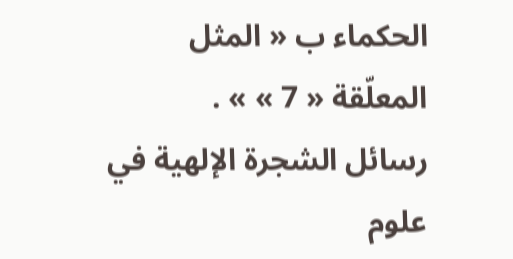الحكماء ب « المثل المعلّقة « 7 » » .
رسائل الشجرة الإلهية في علوم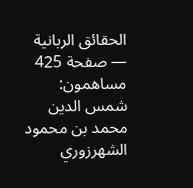الحقائق الربانية — صفحة 425
مساهمون: شمس الدين محمد بن محمود الشهرزوري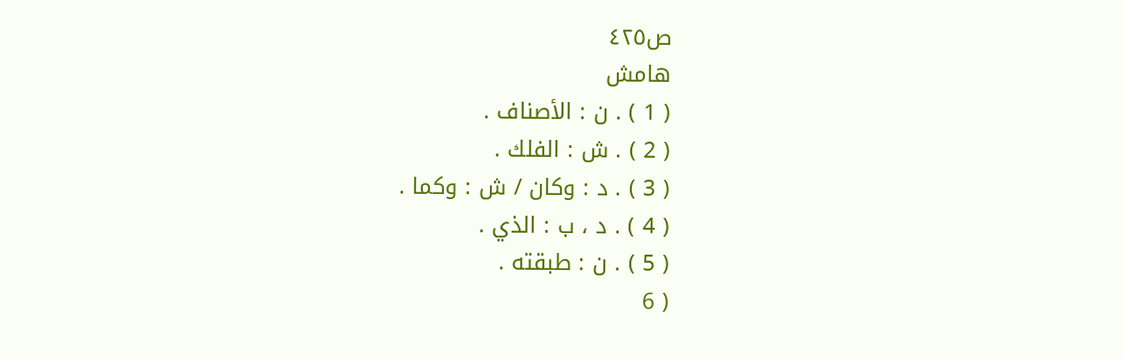ص٤٢٥
هامش
( 1 ) . ن : الأصناف .
( 2 ) . ش : الفلك .
( 3 ) . د : وكان / ش : وكما .
( 4 ) . د ، ب : الذي .
( 5 ) . ن : طبقته .
( 6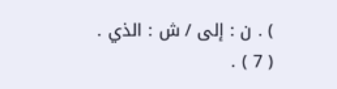) . ن : إلى / ش : الذي .
( 7 ) .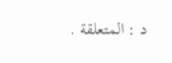د : المتعلقة .